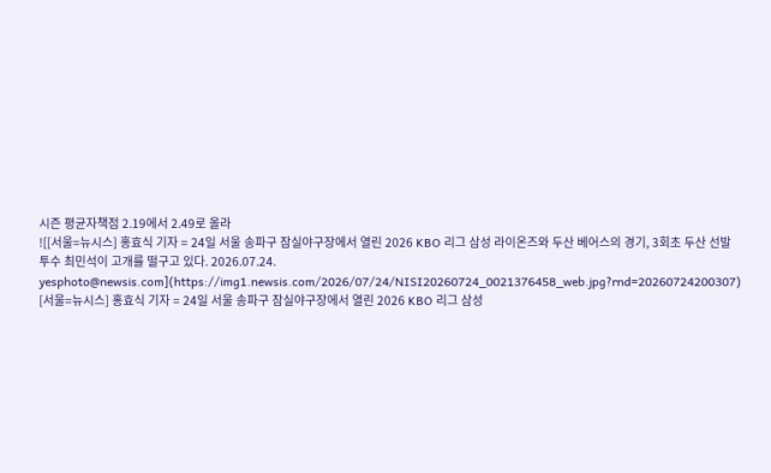시즌 평균자책점 2.19에서 2.49로 올라
![[서울=뉴시스] 홍효식 기자 = 24일 서울 송파구 잠실야구장에서 열린 2026 KBO 리그 삼성 라이온즈와 두산 베어스의 경기, 3회초 두산 선발투수 최민석이 고개를 떨구고 있다. 2026.07.24. yesphoto@newsis.com](https://img1.newsis.com/2026/07/24/NISI20260724_0021376458_web.jpg?rnd=20260724200307)
[서울=뉴시스] 홍효식 기자 = 24일 서울 송파구 잠실야구장에서 열린 2026 KBO 리그 삼성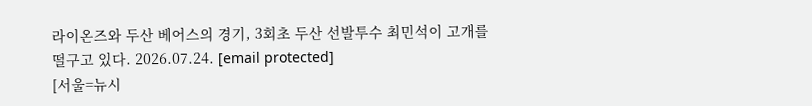라이온즈와 두산 베어스의 경기, 3회초 두산 선발투수 최민석이 고개를 떨구고 있다. 2026.07.24. [email protected]
[서울=뉴시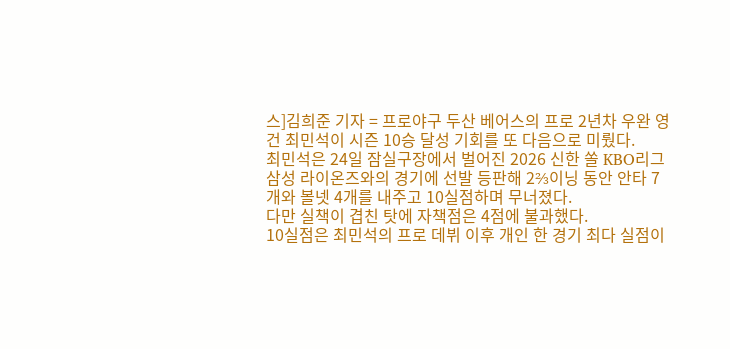스]김희준 기자 = 프로야구 두산 베어스의 프로 2년차 우완 영건 최민석이 시즌 10승 달성 기회를 또 다음으로 미뤘다.
최민석은 24일 잠실구장에서 벌어진 2026 신한 쏠 KBO리그 삼성 라이온즈와의 경기에 선발 등판해 2⅔이닝 동안 안타 7개와 볼넷 4개를 내주고 10실점하며 무너졌다.
다만 실책이 겹친 탓에 자책점은 4점에 불과했다.
10실점은 최민석의 프로 데뷔 이후 개인 한 경기 최다 실점이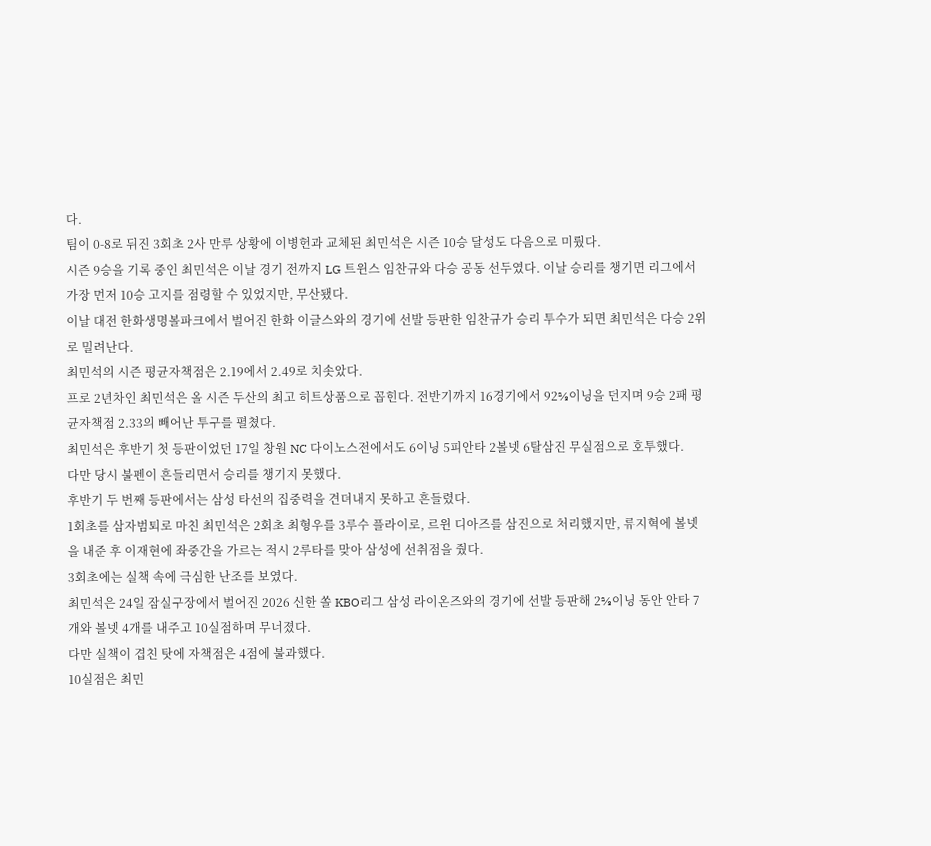다.
팀이 0-8로 뒤진 3회초 2사 만루 상황에 이병헌과 교체된 최민석은 시즌 10승 달성도 다음으로 미뤘다.
시즌 9승을 기록 중인 최민석은 이날 경기 전까지 LG 트윈스 임찬규와 다승 공동 선두였다. 이날 승리를 챙기면 리그에서 가장 먼저 10승 고지를 점령할 수 있었지만, 무산됐다.
이날 대전 한화생명볼파크에서 벌어진 한화 이글스와의 경기에 선발 등판한 임찬규가 승리 투수가 되면 최민석은 다승 2위로 밀려난다.
최민석의 시즌 평균자책점은 2.19에서 2.49로 치솟았다.
프로 2년차인 최민석은 올 시즌 두산의 최고 히트상품으로 꼽힌다. 전반기까지 16경기에서 92⅔이닝을 던지며 9승 2패 평균자책점 2.33의 빼어난 투구를 펼쳤다.
최민석은 후반기 첫 등판이었던 17일 창원 NC 다이노스전에서도 6이닝 5피안타 2볼넷 6탈삼진 무실점으로 호투했다.
다만 당시 불펜이 흔들리면서 승리를 챙기지 못했다.
후반기 두 번째 등판에서는 삼성 타선의 집중력을 견뎌내지 못하고 흔들렸다.
1회초를 삼자범퇴로 마친 최민석은 2회초 최형우를 3루수 플라이로, 르윈 디아즈를 삼진으로 처리했지만, 류지혁에 볼넷을 내준 후 이재현에 좌중간을 가르는 적시 2루타를 맞아 삼성에 선취점을 줬다.
3회초에는 실책 속에 극심한 난조를 보였다.
최민석은 24일 잠실구장에서 벌어진 2026 신한 쏠 KBO리그 삼성 라이온즈와의 경기에 선발 등판해 2⅔이닝 동안 안타 7개와 볼넷 4개를 내주고 10실점하며 무너졌다.
다만 실책이 겹친 탓에 자책점은 4점에 불과했다.
10실점은 최민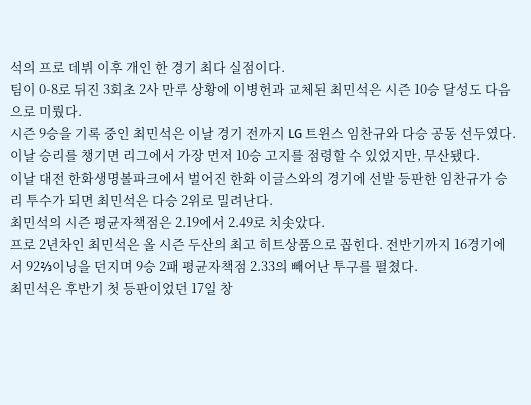석의 프로 데뷔 이후 개인 한 경기 최다 실점이다.
팀이 0-8로 뒤진 3회초 2사 만루 상황에 이병헌과 교체된 최민석은 시즌 10승 달성도 다음으로 미뤘다.
시즌 9승을 기록 중인 최민석은 이날 경기 전까지 LG 트윈스 임찬규와 다승 공동 선두였다. 이날 승리를 챙기면 리그에서 가장 먼저 10승 고지를 점령할 수 있었지만, 무산됐다.
이날 대전 한화생명볼파크에서 벌어진 한화 이글스와의 경기에 선발 등판한 임찬규가 승리 투수가 되면 최민석은 다승 2위로 밀려난다.
최민석의 시즌 평균자책점은 2.19에서 2.49로 치솟았다.
프로 2년차인 최민석은 올 시즌 두산의 최고 히트상품으로 꼽힌다. 전반기까지 16경기에서 92⅔이닝을 던지며 9승 2패 평균자책점 2.33의 빼어난 투구를 펼쳤다.
최민석은 후반기 첫 등판이었던 17일 창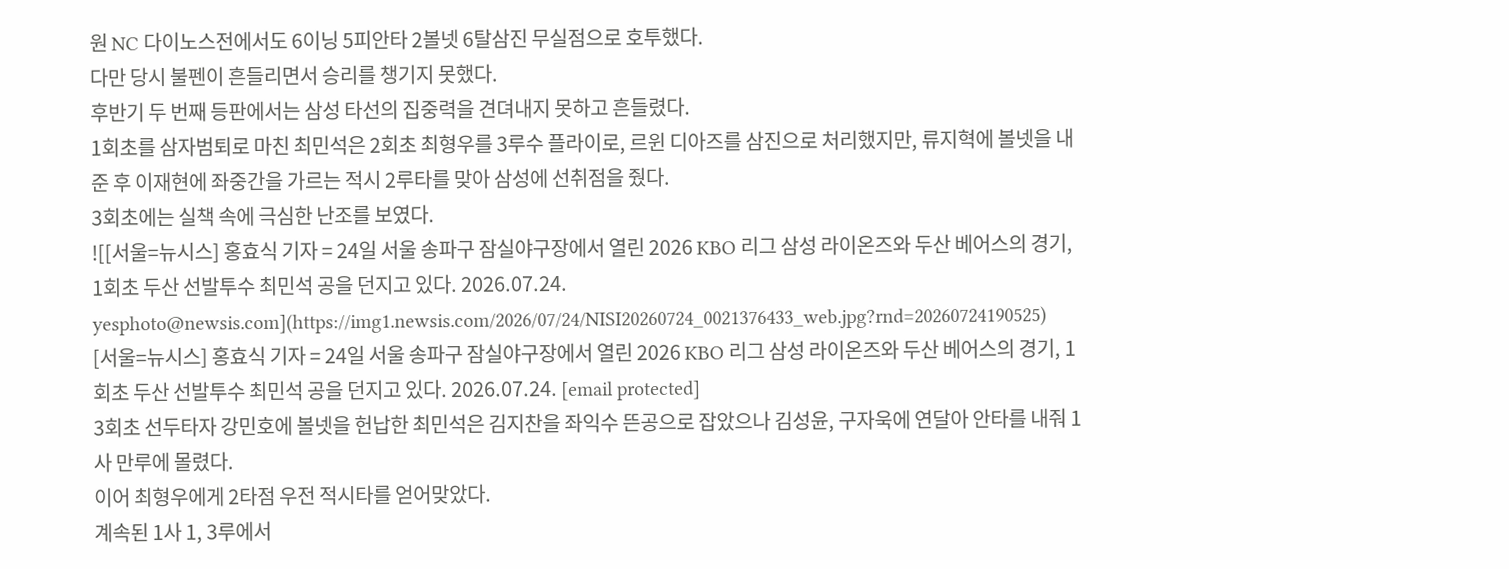원 NC 다이노스전에서도 6이닝 5피안타 2볼넷 6탈삼진 무실점으로 호투했다.
다만 당시 불펜이 흔들리면서 승리를 챙기지 못했다.
후반기 두 번째 등판에서는 삼성 타선의 집중력을 견뎌내지 못하고 흔들렸다.
1회초를 삼자범퇴로 마친 최민석은 2회초 최형우를 3루수 플라이로, 르윈 디아즈를 삼진으로 처리했지만, 류지혁에 볼넷을 내준 후 이재현에 좌중간을 가르는 적시 2루타를 맞아 삼성에 선취점을 줬다.
3회초에는 실책 속에 극심한 난조를 보였다.
![[서울=뉴시스] 홍효식 기자 = 24일 서울 송파구 잠실야구장에서 열린 2026 KBO 리그 삼성 라이온즈와 두산 베어스의 경기, 1회초 두산 선발투수 최민석 공을 던지고 있다. 2026.07.24. yesphoto@newsis.com](https://img1.newsis.com/2026/07/24/NISI20260724_0021376433_web.jpg?rnd=20260724190525)
[서울=뉴시스] 홍효식 기자 = 24일 서울 송파구 잠실야구장에서 열린 2026 KBO 리그 삼성 라이온즈와 두산 베어스의 경기, 1회초 두산 선발투수 최민석 공을 던지고 있다. 2026.07.24. [email protected]
3회초 선두타자 강민호에 볼넷을 헌납한 최민석은 김지찬을 좌익수 뜬공으로 잡았으나 김성윤, 구자욱에 연달아 안타를 내줘 1사 만루에 몰렸다.
이어 최형우에게 2타점 우전 적시타를 얻어맞았다.
계속된 1사 1, 3루에서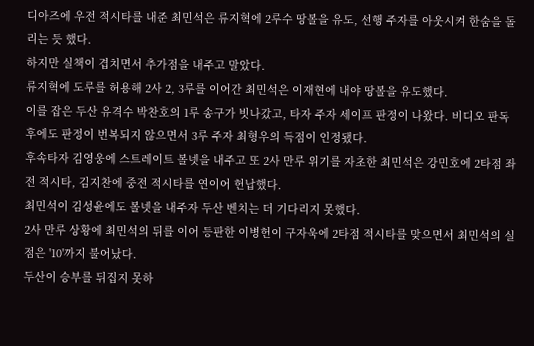디아즈에 우전 적시타를 내준 최민석은 류지혁에 2루수 땅볼을 유도, 선행 주자를 아웃시켜 한숨을 돌리는 듯 했다.
하지만 실책이 겹치면서 추가점을 내주고 말았다.
류지혁에 도루를 허용해 2사 2, 3루를 이어간 최민석은 이재현에 내야 땅볼을 유도했다.
이를 잡은 두산 유격수 박찬호의 1루 송구가 빗나갔고, 타자 주자 세이프 판정이 나왔다. 비디오 판독 후에도 판정이 번복되지 않으면서 3루 주자 최형우의 득점이 인정됐다.
후속타자 김영웅에 스트레이트 볼넷을 내주고 또 2사 만루 위기를 자초한 최민석은 강민호에 2타점 좌전 적시타, 김지찬에 중전 적시타를 연이어 헌납했다.
최민석이 김성윤에도 볼넷을 내주자 두산 벤치는 더 기다리지 못했다.
2사 만루 상황에 최민석의 뒤를 이어 등판한 이병헌이 구자욱에 2타점 적시타를 맞으면서 최민석의 실점은 '10'까지 불어났다.
두산이 승부를 뒤집지 못하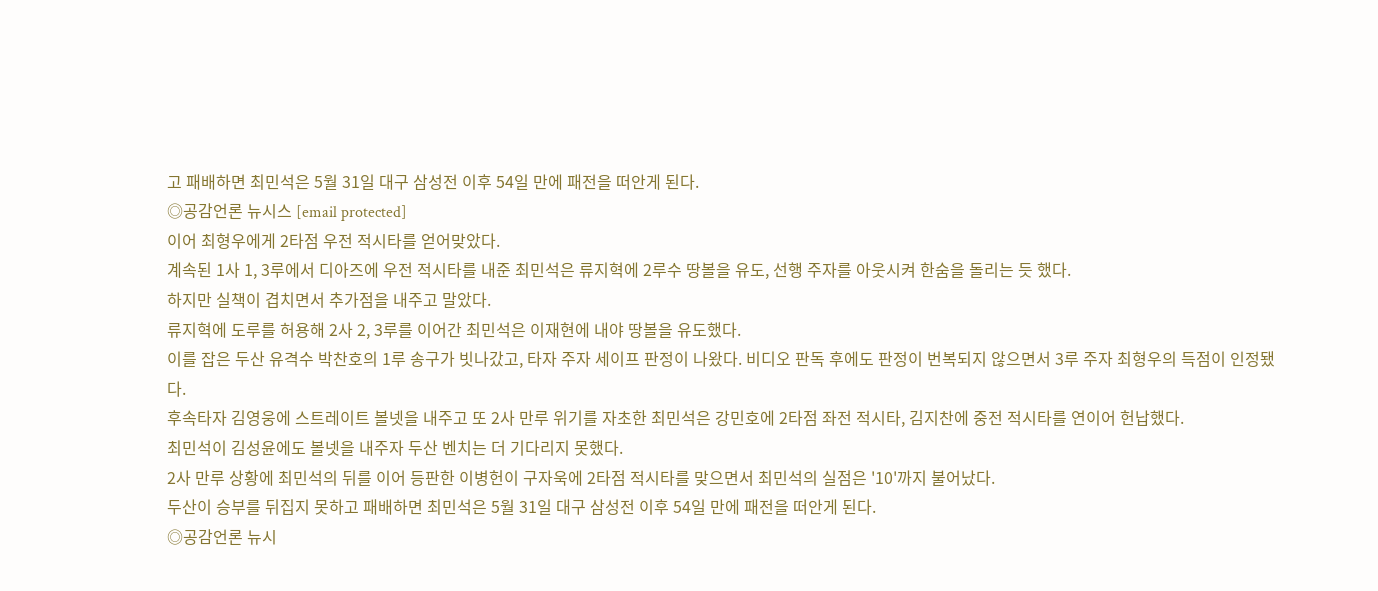고 패배하면 최민석은 5월 31일 대구 삼성전 이후 54일 만에 패전을 떠안게 된다.
◎공감언론 뉴시스 [email protected]
이어 최형우에게 2타점 우전 적시타를 얻어맞았다.
계속된 1사 1, 3루에서 디아즈에 우전 적시타를 내준 최민석은 류지혁에 2루수 땅볼을 유도, 선행 주자를 아웃시켜 한숨을 돌리는 듯 했다.
하지만 실책이 겹치면서 추가점을 내주고 말았다.
류지혁에 도루를 허용해 2사 2, 3루를 이어간 최민석은 이재현에 내야 땅볼을 유도했다.
이를 잡은 두산 유격수 박찬호의 1루 송구가 빗나갔고, 타자 주자 세이프 판정이 나왔다. 비디오 판독 후에도 판정이 번복되지 않으면서 3루 주자 최형우의 득점이 인정됐다.
후속타자 김영웅에 스트레이트 볼넷을 내주고 또 2사 만루 위기를 자초한 최민석은 강민호에 2타점 좌전 적시타, 김지찬에 중전 적시타를 연이어 헌납했다.
최민석이 김성윤에도 볼넷을 내주자 두산 벤치는 더 기다리지 못했다.
2사 만루 상황에 최민석의 뒤를 이어 등판한 이병헌이 구자욱에 2타점 적시타를 맞으면서 최민석의 실점은 '10'까지 불어났다.
두산이 승부를 뒤집지 못하고 패배하면 최민석은 5월 31일 대구 삼성전 이후 54일 만에 패전을 떠안게 된다.
◎공감언론 뉴시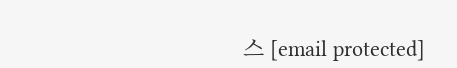스 [email protected]